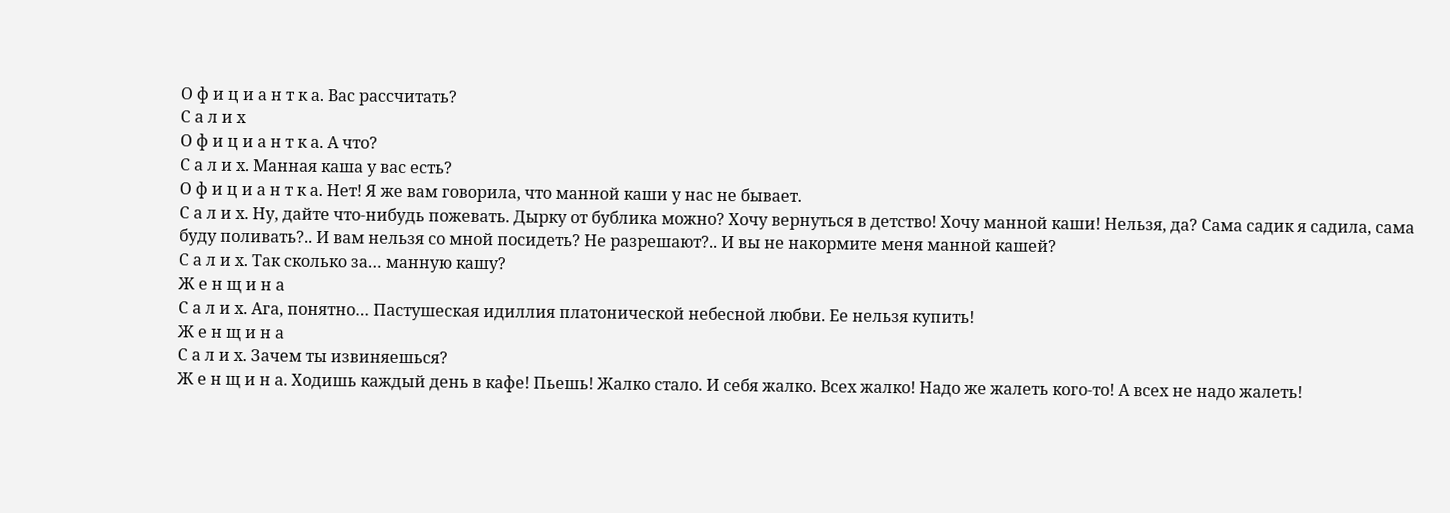О ф и ц и а н т к а. Вас рассчитать?
С а л и х
О ф и ц и а н т к а. А что?
С а л и х. Манная каша у вас есть?
О ф и ц и а н т к а. Нет! Я же вам говорила, что манной каши у нас не бывает.
С а л и х. Ну, дайте что-нибудь пожевать. Дырку от бублика можно? Хочу вернуться в детство! Хочу манной каши! Нельзя, да? Сама садик я садила, сама буду поливать?.. И вам нельзя со мной посидеть? Не разрешают?.. И вы не накормите меня манной кашей?
С а л и х. Так сколько за… манную кашу?
Ж е н щ и н а
С а л и х. Ага, понятно… Пастушеская идиллия платонической небесной любви. Ее нельзя купить!
Ж е н щ и н а
С а л и х. Зачем ты извиняешься?
Ж е н щ и н а. Ходишь каждый день в кафе! Пьешь! Жалко стало. И себя жалко. Всех жалко! Надо же жалеть кого-то! А всех не надо жалеть!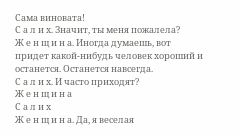Сама виновата!
С а л и х. Значит, ты меня пожалела?
Ж е н щ и н а. Иногда думаешь, вот придет какой-нибудь человек хороший и останется. Останется навсегда.
С а л и х. И часто приходят?
Ж е н щ и н а
С а л и х
Ж е н щ и н а. Да, я веселая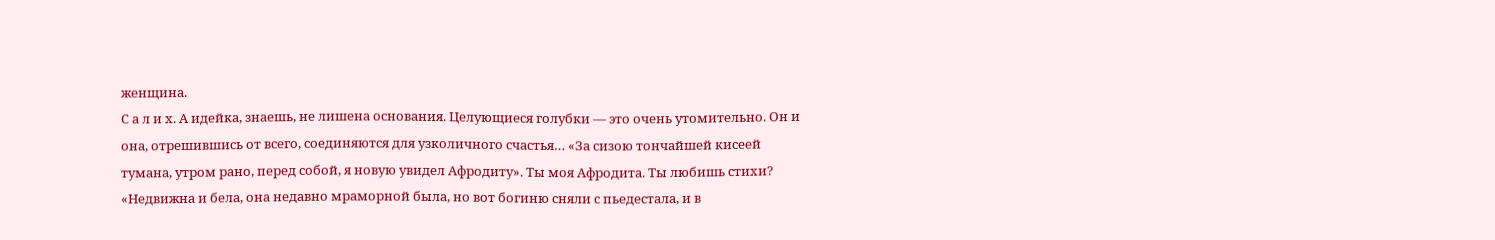женщина.
С а л и х. А идейка, знаешь, не лишена основания. Целующиеся голубки — это очень утомительно. Он и она, отрешившись от всего, соединяются для узколичного счастья… «За сизою тончайшей кисеей тумана, утром рано, перед собой, я новую увидел Афродиту». Ты моя Афродита. Ты любишь стихи? «Недвижна и бела, она недавно мраморной была, но вот богиню сняли с пьедестала, и в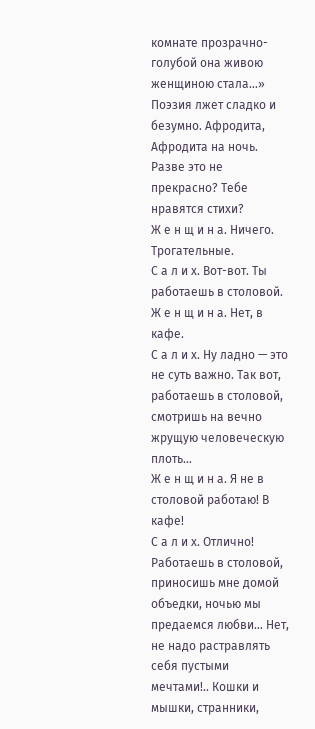комнате прозрачно-голубой она живою женщиною стала…» Поэзия лжет сладко и безумно. Афродита, Афродита на ночь. Разве это не прекрасно? Тебе нравятся стихи?
Ж е н щ и н а. Ничего. Трогательные.
С а л и х. Вот-вот. Ты работаешь в столовой.
Ж е н щ и н а. Нет, в кафе.
С а л и х. Ну ладно — это не суть важно. Так вот, работаешь в столовой, смотришь на вечно жрущую человеческую плоть…
Ж е н щ и н а. Я не в столовой работаю! В кафе!
С а л и х. Отлично! Работаешь в столовой, приносишь мне домой объедки, ночью мы предаемся любви… Нет, не надо растравлять себя пустыми мечтами!.. Кошки и мышки, странники,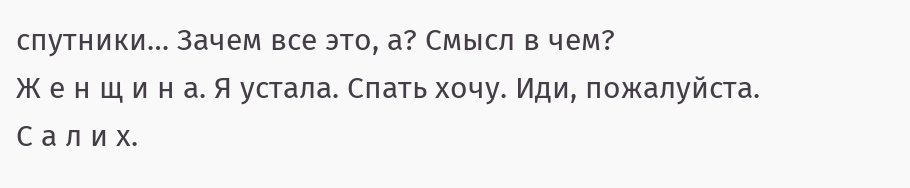спутники… Зачем все это, а? Смысл в чем?
Ж е н щ и н а. Я устала. Спать хочу. Иди, пожалуйста.
С а л и х.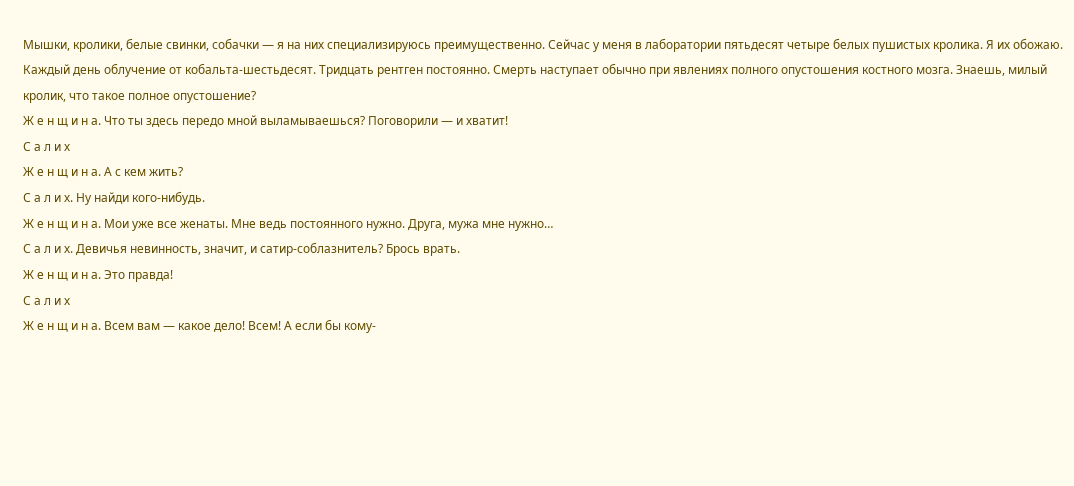Мышки, кролики, белые свинки, собачки — я на них специализируюсь преимущественно. Сейчас у меня в лаборатории пятьдесят четыре белых пушистых кролика. Я их обожаю. Каждый день облучение от кобальта-шестьдесят. Тридцать рентген постоянно. Смерть наступает обычно при явлениях полного опустошения костного мозга. Знаешь, милый кролик, что такое полное опустошение?
Ж е н щ и н а. Что ты здесь передо мной выламываешься? Поговорили — и хватит!
С а л и х
Ж е н щ и н а. А с кем жить?
С а л и х. Ну найди кого-нибудь.
Ж е н щ и н а. Мои уже все женаты. Мне ведь постоянного нужно. Друга, мужа мне нужно…
С а л и х. Девичья невинность, значит, и сатир-соблазнитель? Брось врать.
Ж е н щ и н а. Это правда!
С а л и х
Ж е н щ и н а. Всем вам — какое дело! Всем! А если бы кому-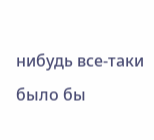нибудь все-таки было бы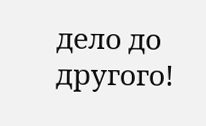дело до другого!